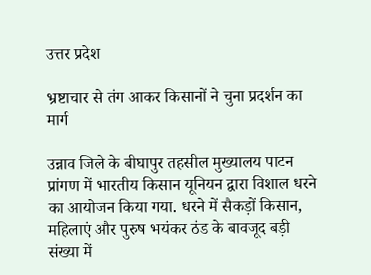उत्तर प्रदेश

भ्रष्टाचार से तंग आकर किसानों ने चुना प्रदर्शन का मार्ग

उन्नाव जिले के बीघापुर तहसील मुख्यालय पाटन प्रांगण में भारतीय किसान यूनियन द्वारा विशाल धरने का आयोजन किया गया. धरने में सैकड़ों किसान, महिलाएं और पुरुष भयंकर ठंड के बावजूद बड़ी संख्या में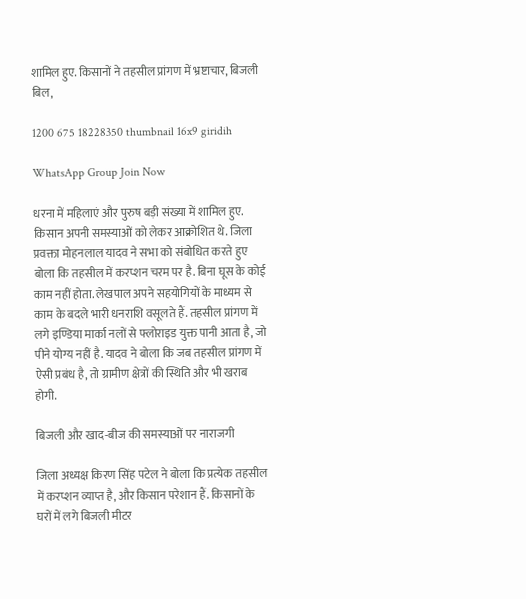शामिल हुए. किसानों ने तहसील प्रांगण में भ्रष्टाचार, बिजली बिल,

1200 675 18228350 thumbnail 16x9 giridih

WhatsApp Group Join Now

धरना में महिलाएं और पुरुष बड़ी संख्या में शामिल हुए. किसान अपनी समस्याओं को लेकर आक्रोशित थे. जिला प्रवक्ता मोहनलाल यादव ने सभा को संबोधित करते हुए बोला कि तहसील में करप्शन चरम पर है. बिना घूस के कोई काम नहीं होता. लेखपाल अपने सहयोगियों के माध्यम से काम के बदले भारी धनराशि वसूलते हैं. तहसील प्रांगण में लगे इण्डिया मार्का नलों से फ्लोराइड युक्त पानी आता है, जो पीने योग्य नहीं है. यादव ने बोला कि जब तहसील प्रांगण में ऐसी प्रबंध है, तो ग्रामीण क्षेत्रों की स्थिति और भी खराब होगी.

बिजली और खाद-बीज की समस्याओं पर नाराजगी

जिला अध्यक्ष किरण सिंह पटेल ने बोला कि प्रत्येक तहसील में करप्शन व्याप्त है, और किसान परेशान हैं. किसानों के घरों में लगे बिजली मीटर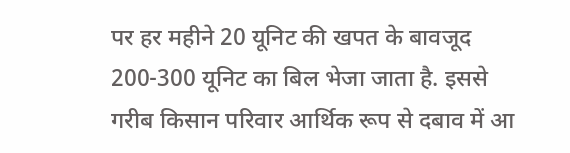पर हर महीने 20 यूनिट की खपत के बावजूद 200-300 यूनिट का बिल भेजा जाता है. इससे गरीब किसान परिवार आर्थिक रूप से दबाव में आ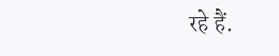रहे हैं.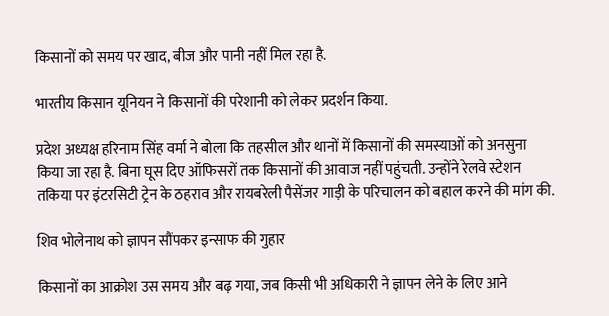किसानों को समय पर खाद, बीज और पानी नहीं मिल रहा है.

भारतीय किसान यूनियन ने किसानों की परेशानी को लेकर प्रदर्शन किया.

प्रदेश अध्यक्ष हरिनाम सिंह वर्मा ने बोला कि तहसील और थानों में किसानों की समस्याओं को अनसुना किया जा रहा है. बिना घूस दिए ऑफिसरों तक किसानों की आवाज नहीं पहुंचती. उन्होंने रेलवे स्टेशन तकिया पर इंटरसिटी ट्रेन के ठहराव और रायबरेली पैसेंजर गाड़ी के परिचालन को बहाल करने की मांग की.

शिव भोलेनाथ को ज्ञापन सौंपकर इन्साफ की गुहार

किसानों का आक्रोश उस समय और बढ़ गया, जब किसी भी अधिकारी ने ज्ञापन लेने के लिए आने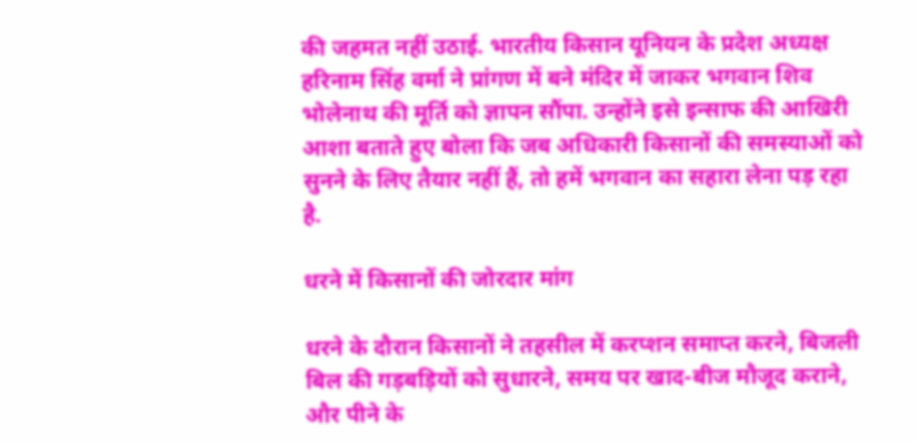की जहमत नहीं उठाई. भारतीय किसान यूनियन के प्रदेश अध्यक्ष हरिनाम सिंह वर्मा ने प्रांगण में बने मंदिर में जाकर भगवान शिव भोलेनाथ की मूर्ति को ज्ञापन सौंपा. उन्होंने इसे इन्साफ की आखिरी आशा बताते हुए बोला कि जब अधिकारी किसानों की समस्याओं को सुनने के लिए तैयार नहीं हैं, तो हमें भगवान का सहारा लेना पड़ रहा है.

धरने में किसानों की जोरदार मांग

धरने के दौरान किसानों ने तहसील में करप्शन समाप्त करने, बिजली बिल की गड़बड़ियों को सुधारने, समय पर खाद-बीज मौजूद कराने, और पीने के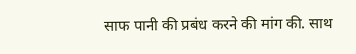साफ पानी की प्रबंध करने की मांग की. साथ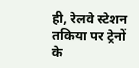ही, रेलवे स्टेशन तकिया पर ट्रेनों के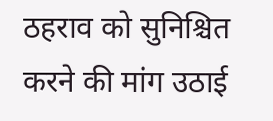ठहराव को सुनिश्चित करने की मांग उठाई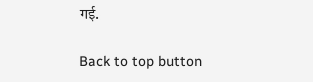गई.

Back to top button